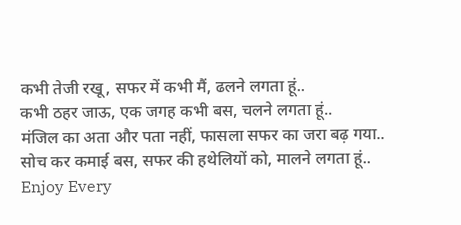कभी तेजी रखू, सफर में कभी मैं, ढलने लगता हूं..
कभी ठहर जाऊ, एक जगह कभी बस, चलने लगता हूं..
मंजिल का अता और पता नहीं, फासला सफर का जरा बढ़ गया..
सोच कर कमाई बस, सफर की हथेलियों को, मालने लगता हूं..
Enjoy Every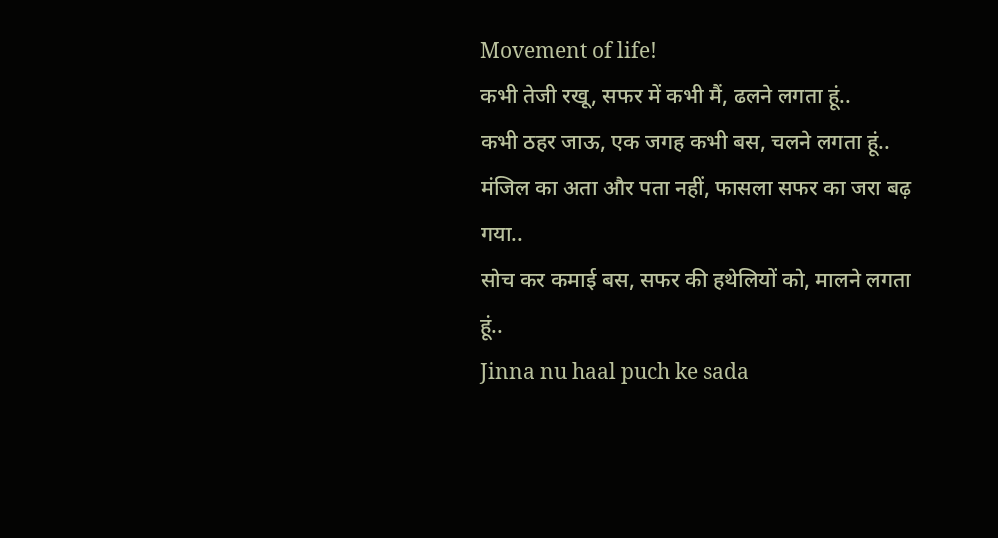Movement of life!
कभी तेजी रखू, सफर में कभी मैं, ढलने लगता हूं..
कभी ठहर जाऊ, एक जगह कभी बस, चलने लगता हूं..
मंजिल का अता और पता नहीं, फासला सफर का जरा बढ़ गया..
सोच कर कमाई बस, सफर की हथेलियों को, मालने लगता हूं..
Jinna nu haal puch ke sada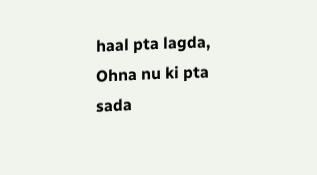haal pta lagda,
Ohna nu ki pta sada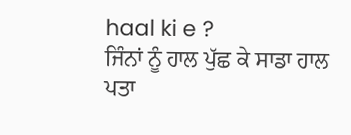haal ki e ?
ਜਿੰਨਾਂ ਨੂੰ ਹਾਲ ਪੁੱਛ ਕੇ ਸਾਡਾ ਹਾਲ ਪਤਾ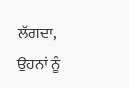ਲੱਗਦਾ,
ਉਹਨਾਂ ਨੂੰ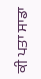ਕੀ ਪਤਾ ਸਾਡਾ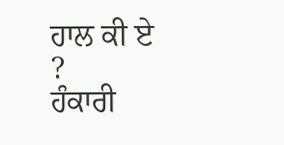ਹਾਲ ਕੀ ਏ ?
ਹੰਕਾਰੀ